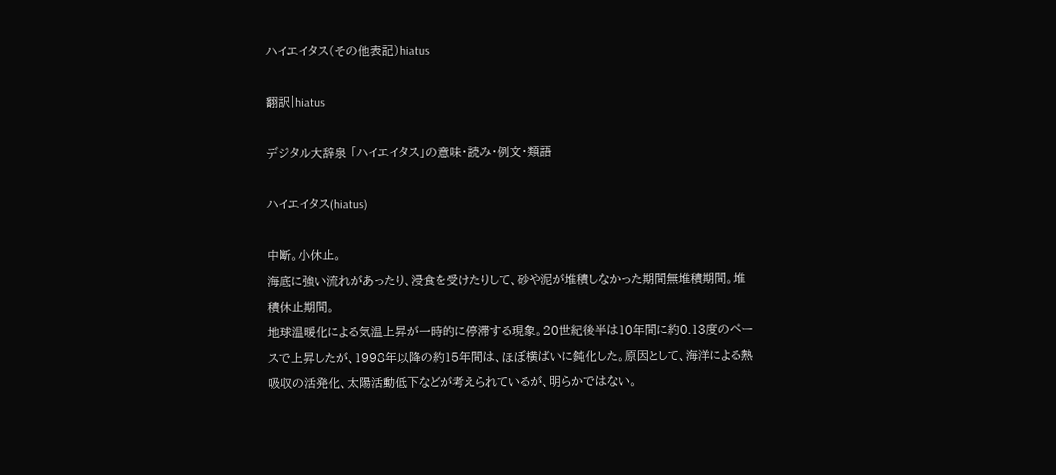ハイエイタス(その他表記)hiatus

翻訳|hiatus

デジタル大辞泉 「ハイエイタス」の意味・読み・例文・類語

ハイエイタス(hiatus)

中断。小休止。
海底に強い流れがあったり、浸食を受けたりして、砂や泥が堆積しなかった期間無堆積期間。堆積休止期間。
地球温暖化による気温上昇が一時的に停滞する現象。20世紀後半は10年間に約0.13度のペースで上昇したが、1998年以降の約15年間は、ほぼ横ばいに鈍化した。原因として、海洋による熱吸収の活発化、太陽活動低下などが考えられているが、明らかではない。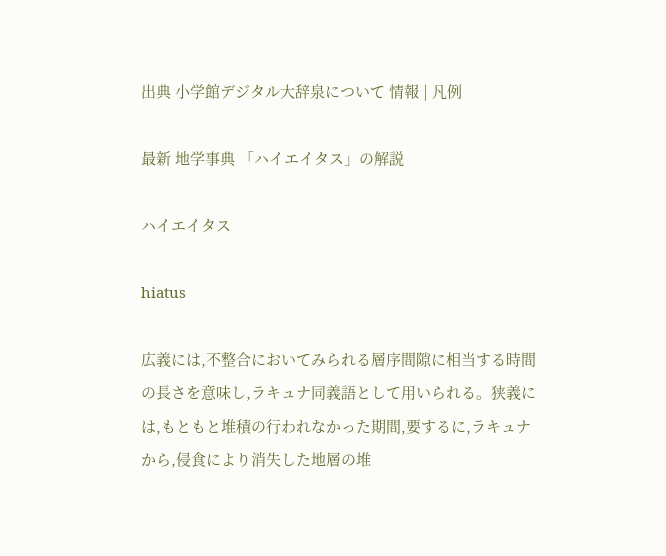出典 小学館デジタル大辞泉について 情報 | 凡例

最新 地学事典 「ハイエイタス」の解説

ハイエイタス

hiatus

広義には,不整合においてみられる層序間隙に相当する時間の長さを意味し,ラキュナ同義語として用いられる。狭義には,もともと堆積の行われなかった期間,要するに,ラキュナから,侵食により消失した地層の堆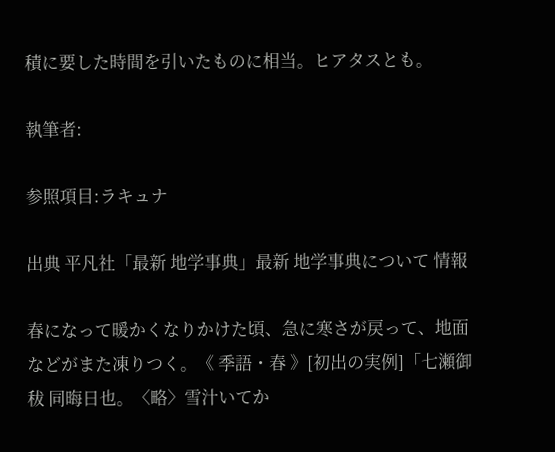積に要した時間を引いたものに相当。ヒアタスとも。

執筆者:

参照項目:ラキュナ

出典 平凡社「最新 地学事典」最新 地学事典について 情報

春になって暖かくなりかけた頃、急に寒さが戻って、地面などがまた凍りつく。《 季語・春 》[初出の実例]「七瀬御秡 同晦日也。〈略〉雪汁いてか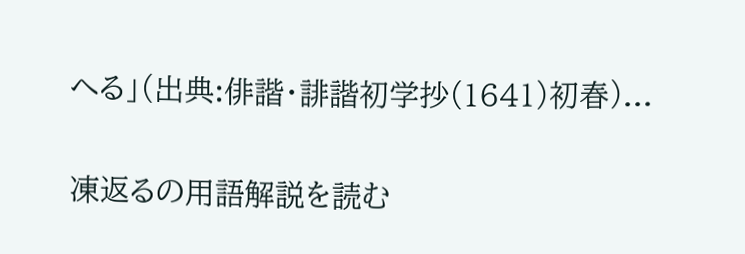へる」(出典:俳諧・誹諧初学抄(1641)初春)...

凍返るの用語解説を読む